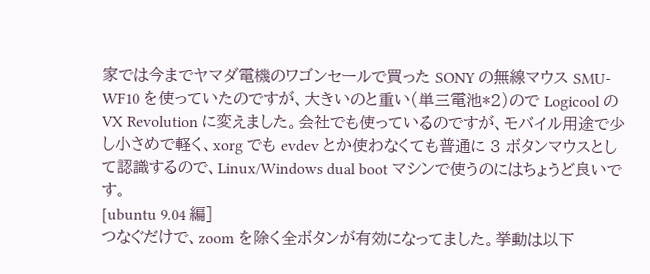家では今までヤマダ電機のワゴンセールで買った SONY の無線マウス SMU-WF10 を使っていたのですが、大きいのと重い(単三電池*2)ので Logicool の VX Revolution に変えました。会社でも使っているのですが、モバイル用途で少し小さめで軽く、xorg でも evdev とか使わなくても普通に 3 ボタンマウスとして認識するので、Linux/Windows dual boot マシンで使うのにはちょうど良いです。
[ubuntu 9.04 編]
つなぐだけで、zoom を除く全ボタンが有効になってました。挙動は以下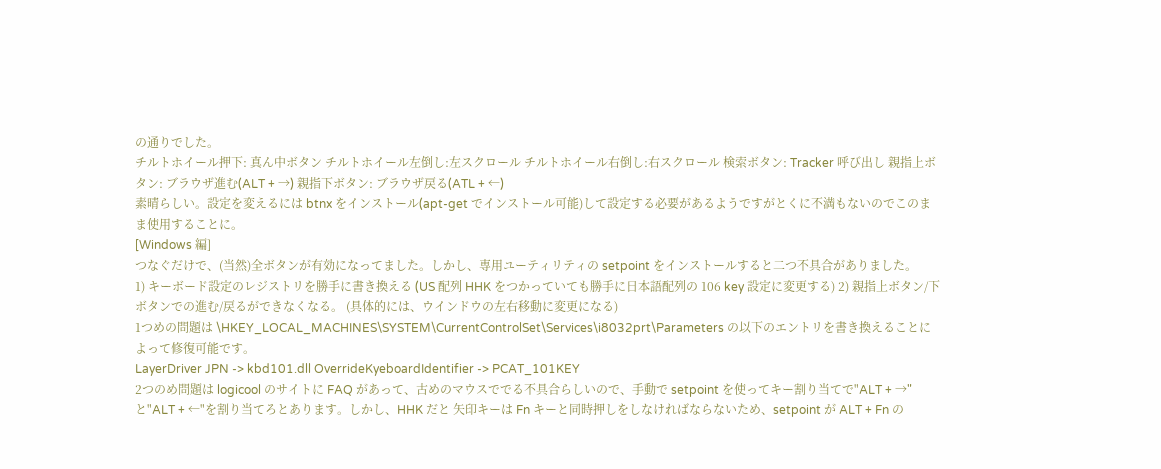の通りでした。
チルトホイール押下: 真ん中ボタン チルトホイール左倒し:左スクロール チルトホイール右倒し:右スクロール 検索ボタン: Tracker 呼び出し 親指上ボタン: ブラウザ進む(ALT + →) 親指下ボタン: ブラウザ戻る(ATL + ←)
素晴らしい。設定を変えるには btnx をインストール(apt-get でインストール可能)して設定する必要があるようですがとくに不満もないのでこのまま使用することに。
[Windows 編]
つなぐだけで、(当然)全ボタンが有効になってました。しかし、専用ユーティリティの setpoint をインストールすると二つ不具合がありました。
1) キーボード設定のレジストリを勝手に書き換える (US 配列 HHK をつかっていても勝手に日本語配列の 106 key 設定に変更する) 2) 親指上ボタン/下ボタンでの進む/戻るができなくなる。 (具体的には、ウインドウの左右移動に変更になる)
1つめの問題は \HKEY_LOCAL_MACHINES\SYSTEM\CurrentControlSet\Services\i8032prt\Parameters の以下のエントリを書き換えることによって修復可能です。
LayerDriver JPN -> kbd101.dll OverrideKyeboardIdentifier -> PCAT_101KEY
2つのめ問題は logicool のサイトに FAQ があって、古めのマウスででる不具合らしいので、手動で setpoint を使ってキー割り当てで"ALT + →"と"ALT + ←"を割り当てろとあります。しかし、HHK だと 矢印キーは Fn キーと同時押しをしなければならないため、setpoint が ALT + Fn の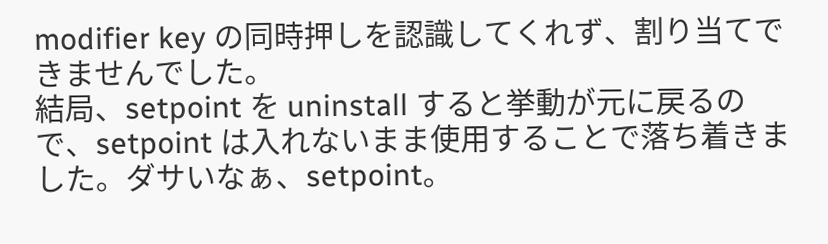modifier key の同時押しを認識してくれず、割り当てできませんでした。
結局、setpoint を uninstall すると挙動が元に戻るので、setpoint は入れないまま使用することで落ち着きました。ダサいなぁ、setpoint。